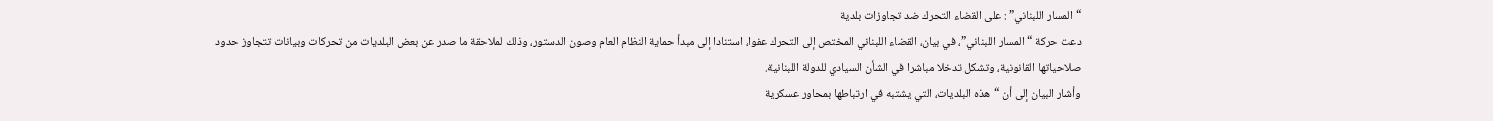“المسار اللبناني” : على القضاء التحرك ضد تجاوزات بلدية
دعت حركة “المسار اللبناني”، في بيان، القضاء اللبناني المختص إلى التحرك عفوا، استنادا إلى مبدأ حماية النظام العام وصون الدستور، وذلك لملاحقة ما صدر عن بعض البلديات من تحركات وبيانات تتجاوز حدود صلاحياتها القانونية، وتشكل تدخلا مباشرا في الشأن السيادي للدولة اللبنانية.
وأشار البيان إلى أن “هذه البلديات، التي يشتبه في ارتباطها بمحاور عسكرية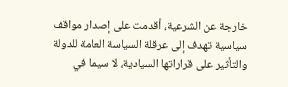خارجة عن الشرعية، أقدمت على إصدار مواقف سياسية تهدف إلى عرقلة السياسة العامة للدولة والتأثير على قراراتها السيادية، لا سيما في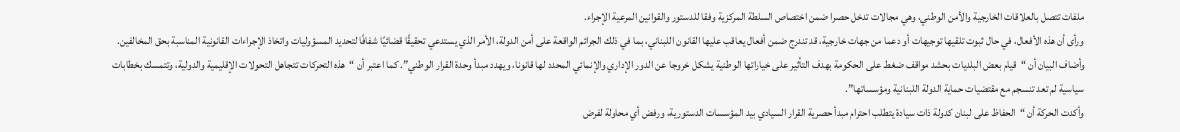ملفات تتصل بالعلاقات الخارجية والأمن الوطني، وهي مجالات تدخل حصرا ضمن اختصاص السلطة المركزية وفقا للدستور والقوانين المرعية الإجراء.
ورأى أن هذه الأفعال، في حال ثبوت تلقيها توجيهات أو دعما من جهات خارجية، قد تندرج ضمن أفعال يعاقب عليها القانون اللبناني، بما في ذلك الجرائم الواقعة على أمن الدولة، الأمر الذي يستدعي تحقيقًا قضائيًا شفافًا لتحديد المسؤوليات واتخاذ الإجراءات القانونية المناسبة بحق المخالفين.
وأضاف البيان أن “قيام بعض البلديات بحشد مواقف ضغط على الحكومة بهدف التأثير على خياراتها الوطنية يشكل خروجا عن الدور الإداري والإنمائي المحدد لها قانونا، ويهدد مبدأ وحدة القرار الوطني”. كما اعتبر أن “هذه التحركات تتجاهل التحولات الإقليمية والدولية، وتتمسك بخطابات سياسية لم تعد تنسجم مع مقتضيات حماية الدولة اللبنانية ومؤسساتها”.
وأكدت الحركة أن “الحفاظ على لبنان كدولة ذات سيادة يتطلب احترام مبدأ حصرية القرار السيادي بيد المؤسسات الدستورية، ورفض أي محاولة لفرض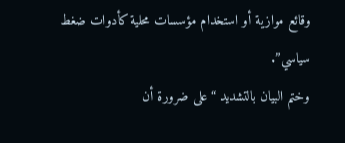وقائع موازية أو استخدام مؤسسات محلية كأدوات ضغط سياسي”.
وختم البيان بالتشديد “على ضرورة أن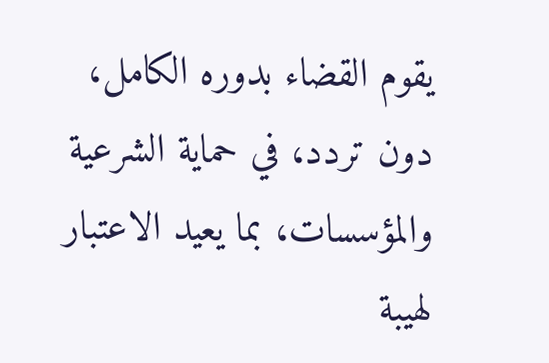يقوم القضاء بدوره الكامل، دون تردد، في حماية الشرعية والمؤسسات، بما يعيد الاعتبار لهيبة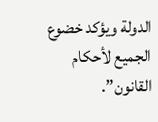الدولة ويؤكد خضوع الجميع لأحكام القانون”.